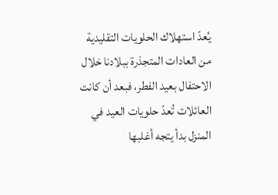يُعدّ استهلاك الحلويات التقليدية من العادات المتجذرة ببلادنا خلال الاحتفال بعيد الفطر، فبعد أن كانت العائلات تُعدّ حلويات العيد في المنزل بدأ يتجه أغلبها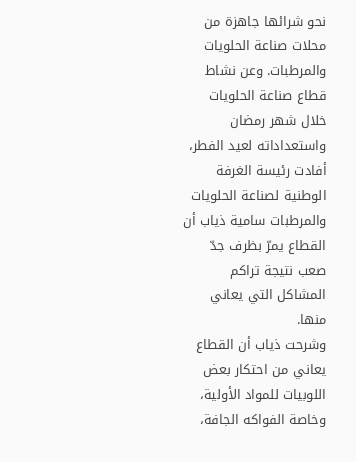نحو شرائها جاهزة من محلات صناعة الحلويات والمرطبات. وعن نشاط قطاع صناعة الحلويات خلال شهر رمضان واستعداداته لعيد الفطر، أفادت رئيسة الغرفة الوطنية لصناعة الحلويات والمرطبات سامية ذياب أن القطاع يمرّ بظرف جدّ صعب نتيجة تراكم المشاكل التي يعاني منها.
وشرحت ذياب أن القطاع يعاني من احتكار بعض اللوبيات للمواد الأولية، وخاصة الفواكه الجافة،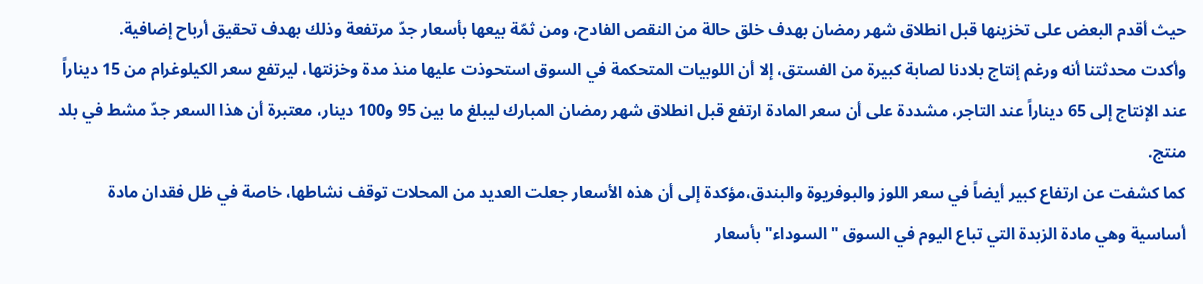حيث أقدم البعض على تخزينها قبل انطلاق شهر رمضان بهدف خلق حالة من النقص الفادح، ومن ثمّة بيعها بأسعار جدّ مرتفعة وذلك بهدف تحقيق أرباح إضافية.
وأكدت محدثتنا أنه ورغم إنتاج بلادنا لصابة كبيرة من الفستق، إلا أن اللوبيات المتحكمة في السوق استحوذت عليها منذ مدة وخزنتها، ليرتفع سعر الكيلوغرام من 15 ديناراً عند الإنتاج إلى 65 ديناراً عند التاجر، مشددة على أن سعر المادة ارتفع قبل انطلاق شهر رمضان المبارك ليبلغ ما بين 95 و100 دينار، معتبرة أن هذا السعر جدّ مشط في بلد منتج.
كما كشفت عن ارتفاع كبير أيضاً في سعر اللوز والبوفريوة والبندق،مؤكدة إلى أن هذه الأسعار جعلت العديد من المحلات توقف نشاطها، خاصة في ظل فقدان مادة أساسية وهي مادة الزبدة التي تباع اليوم في السوق "السوداء" بأسعار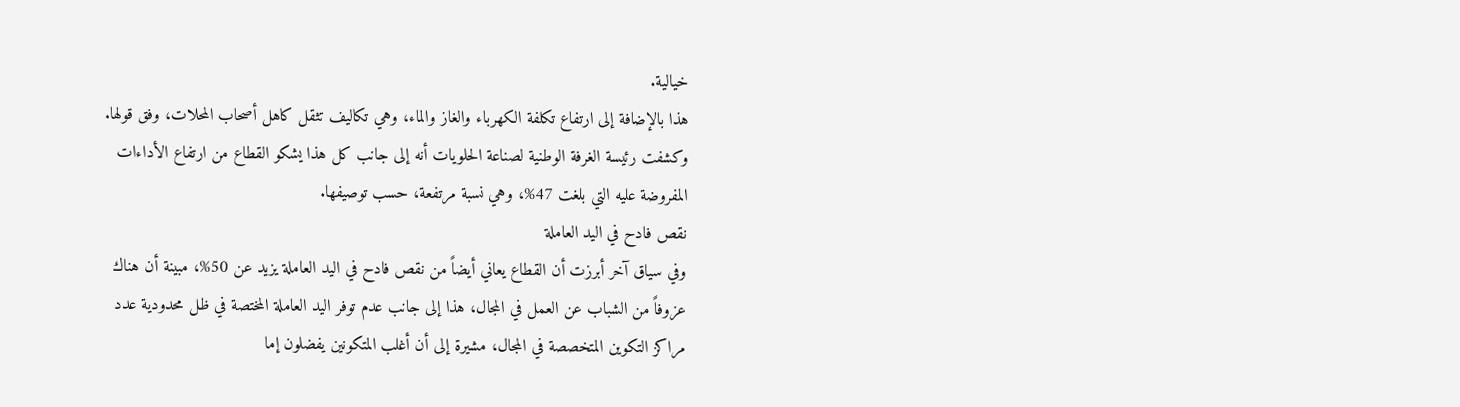خيالية.
هذا بالإضافة إلى ارتفاع تكلفة الكهرباء والغاز والماء، وهي تكاليف تثقل كاهل أصحاب المحلات، وفق قولها.
وكشفت رئيسة الغرفة الوطنية لصناعة الحلويات أنه إلى جانب كل هذا يشكو القطاع من ارتفاع الأداءات المفروضة عليه التي بلغت 47%، وهي نسبة مرتفعة، حسب توصيفها.
نقص فادح في اليد العاملة
وفي سياق آخر أبرزت أن القطاع يعاني أيضاً من نقص فادح في اليد العاملة يزيد عن 50%، مبينة أن هناك عزوفاً من الشباب عن العمل في المجال، هذا إلى جانب عدم توفر اليد العاملة المختصة في ظل محدودية عدد مراكز التكوين المتخصصة في المجال، مشيرة إلى أن أغلب المتكونين يفضلون إما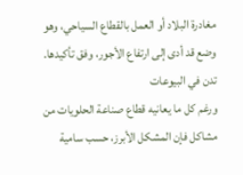مغادرة البلاد أو العمل بالقطاع السياحي، وهو وضع قد أدى إلى ارتفاع الأجور، وفق تأكيدها.
تدن في البيوعات
ورغم كل ما يعانيه قطاع صناعة الحلويات من مشاكل فإن المشكل الأبرز، حسب سامية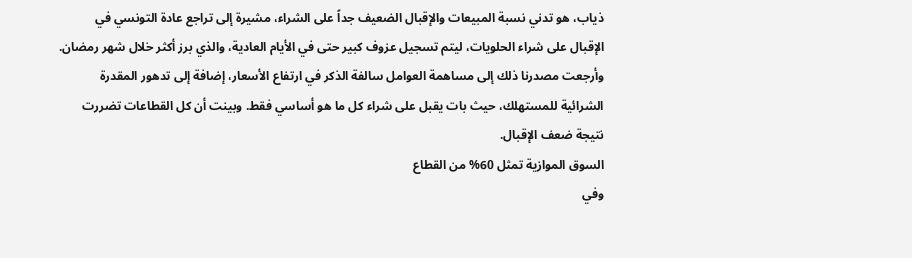ذياب، هو تدني نسبة المبيعات والإقبال الضعيف جداً على الشراء، مشيرة إلى تراجع عادة التونسي في الإقبال على شراء الحلويات، ليتم تسجيل عزوف كبير حتى في الأيام العادية، والذي برز أكثر خلال شهر رمضان.
وأرجعت مصدرنا ذلك إلى مساهمة العوامل سالفة الذكر في ارتفاع الأسعار، إضافة إلى تدهور المقدرة الشرائية للمستهلك، حيث بات يقبل على شراء كل ما هو أساسي فقط. وبينت أن كل القطاعات تضررت نتيجة ضعف الإقبال.
السوق الموازية تمثل 60% من القطاع
وفي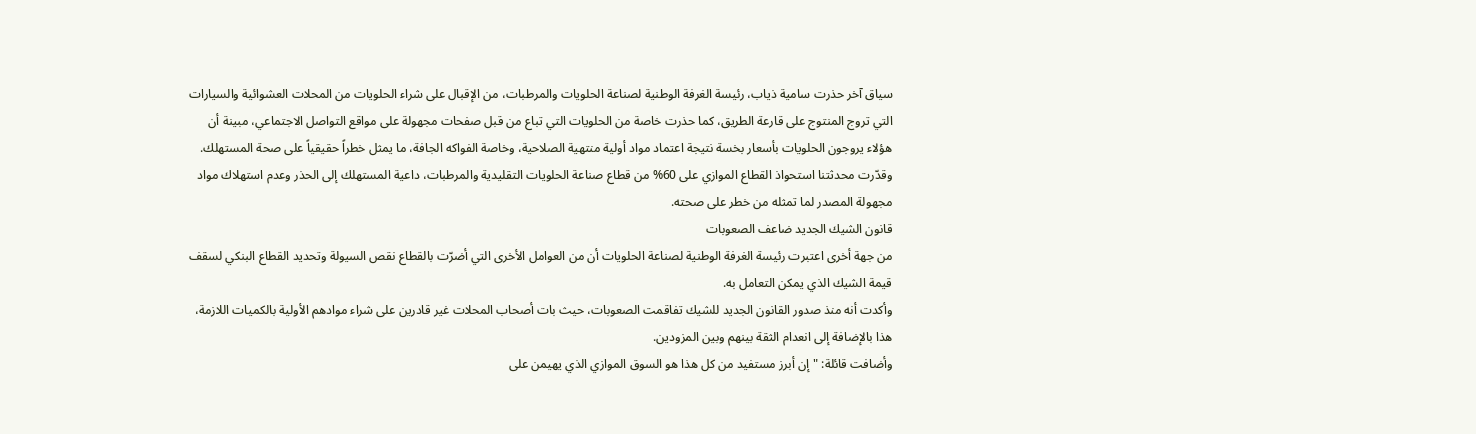سياق آخر حذرت سامية ذياب، رئيسة الغرفة الوطنية لصناعة الحلويات والمرطبات، من الإقبال على شراء الحلويات من المحلات العشوائية والسيارات التي تروج المنتوج على قارعة الطريق، كما حذرت خاصة من الحلويات التي تباع من قبل صفحات مجهولة على مواقع التواصل الاجتماعي، مبينة أن هؤلاء يروجون الحلويات بأسعار بخسة نتيجة اعتماد مواد أولية منتهية الصلاحية، وخاصة الفواكه الجافة، ما يمثل خطراً حقيقياً على صحة المستهلك.
وقدّرت محدثتنا استحواذ القطاع الموازي على 60% من قطاع صناعة الحلويات التقليدية والمرطبات، داعية المستهلك إلى الحذر وعدم استهلاك مواد مجهولة المصدر لما تمثله من خطر على صحته.
قانون الشيك الجديد ضاعف الصعوبات
من جهة أخرى اعتبرت رئيسة الغرفة الوطنية لصناعة الحلويات أن من العوامل الأخرى التي أضرّت بالقطاع نقص السيولة وتحديد القطاع البنكي لسقف قيمة الشيك الذي يمكن التعامل به.
وأكدت أنه منذ صدور القانون الجديد للشيك تفاقمت الصعوبات، حيث بات أصحاب المحلات غير قادرين على شراء موادهم الأولية بالكميات اللازمة، هذا بالإضافة إلى انعدام الثقة بينهم وبين المزودين.
وأضافت قائلة: "إن أبرز مستفيد من كل هذا هو السوق الموازي الذي يهيمن على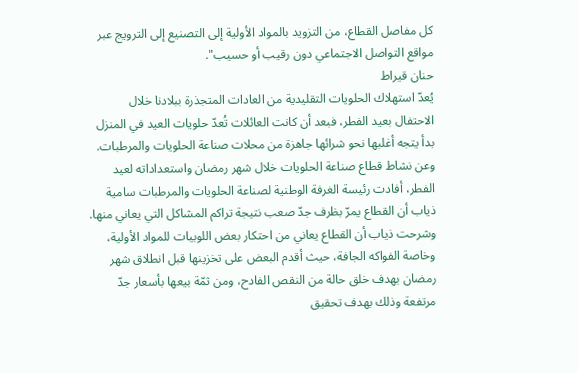كل مفاصل القطاع، من التزويد بالمواد الأولية إلى التصنيع إلى الترويج عبر مواقع التواصل الاجتماعي دون رقيب أو حسيب".
حنان قيراط
يُعدّ استهلاك الحلويات التقليدية من العادات المتجذرة ببلادنا خلال الاحتفال بعيد الفطر، فبعد أن كانت العائلات تُعدّ حلويات العيد في المنزل بدأ يتجه أغلبها نحو شرائها جاهزة من محلات صناعة الحلويات والمرطبات. وعن نشاط قطاع صناعة الحلويات خلال شهر رمضان واستعداداته لعيد الفطر، أفادت رئيسة الغرفة الوطنية لصناعة الحلويات والمرطبات سامية ذياب أن القطاع يمرّ بظرف جدّ صعب نتيجة تراكم المشاكل التي يعاني منها.
وشرحت ذياب أن القطاع يعاني من احتكار بعض اللوبيات للمواد الأولية، وخاصة الفواكه الجافة، حيث أقدم البعض على تخزينها قبل انطلاق شهر رمضان بهدف خلق حالة من النقص الفادح، ومن ثمّة بيعها بأسعار جدّ مرتفعة وذلك بهدف تحقيق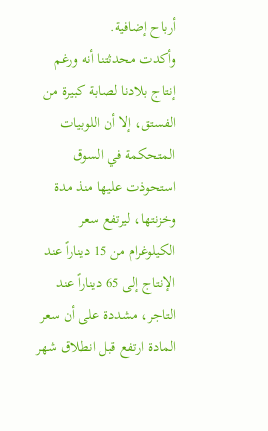أرباح إضافية.
وأكدت محدثتنا أنه ورغم إنتاج بلادنا لصابة كبيرة من الفستق، إلا أن اللوبيات المتحكمة في السوق استحوذت عليها منذ مدة وخزنتها، ليرتفع سعر الكيلوغرام من 15 ديناراً عند الإنتاج إلى 65 ديناراً عند التاجر، مشددة على أن سعر المادة ارتفع قبل انطلاق شهر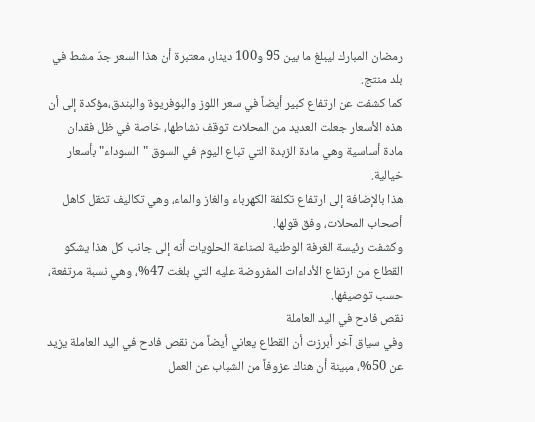رمضان المبارك ليبلغ ما بين 95 و100 دينار، معتبرة أن هذا السعر جدّ مشط في بلد منتج.
كما كشفت عن ارتفاع كبير أيضاً في سعر اللوز والبوفريوة والبندق،مؤكدة إلى أن هذه الأسعار جعلت العديد من المحلات توقف نشاطها، خاصة في ظل فقدان مادة أساسية وهي مادة الزبدة التي تباع اليوم في السوق "السوداء" بأسعار خيالية.
هذا بالإضافة إلى ارتفاع تكلفة الكهرباء والغاز والماء، وهي تكاليف تثقل كاهل أصحاب المحلات، وفق قولها.
وكشفت رئيسة الغرفة الوطنية لصناعة الحلويات أنه إلى جانب كل هذا يشكو القطاع من ارتفاع الأداءات المفروضة عليه التي بلغت 47%، وهي نسبة مرتفعة، حسب توصيفها.
نقص فادح في اليد العاملة
وفي سياق آخر أبرزت أن القطاع يعاني أيضاً من نقص فادح في اليد العاملة يزيد عن 50%، مبينة أن هناك عزوفاً من الشباب عن العمل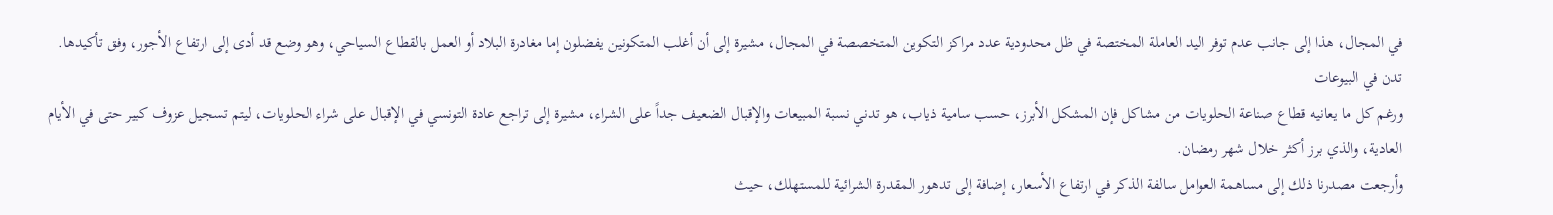في المجال، هذا إلى جانب عدم توفر اليد العاملة المختصة في ظل محدودية عدد مراكز التكوين المتخصصة في المجال، مشيرة إلى أن أغلب المتكونين يفضلون إما مغادرة البلاد أو العمل بالقطاع السياحي، وهو وضع قد أدى إلى ارتفاع الأجور، وفق تأكيدها.
تدن في البيوعات
ورغم كل ما يعانيه قطاع صناعة الحلويات من مشاكل فإن المشكل الأبرز، حسب سامية ذياب، هو تدني نسبة المبيعات والإقبال الضعيف جداً على الشراء، مشيرة إلى تراجع عادة التونسي في الإقبال على شراء الحلويات، ليتم تسجيل عزوف كبير حتى في الأيام العادية، والذي برز أكثر خلال شهر رمضان.
وأرجعت مصدرنا ذلك إلى مساهمة العوامل سالفة الذكر في ارتفاع الأسعار، إضافة إلى تدهور المقدرة الشرائية للمستهلك، حيث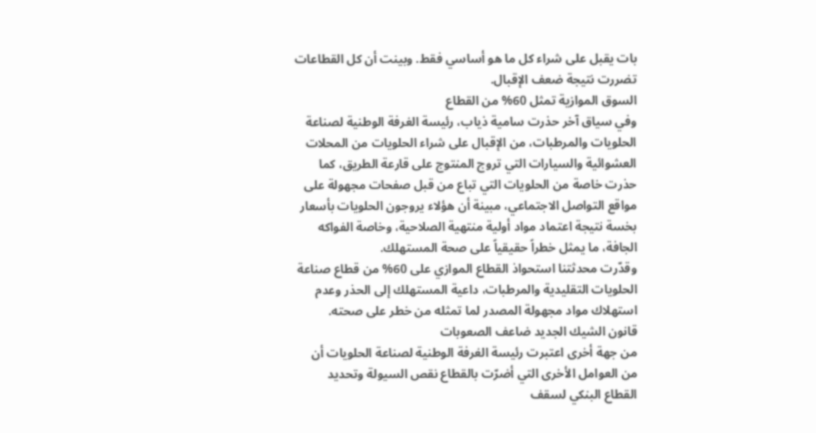بات يقبل على شراء كل ما هو أساسي فقط. وبينت أن كل القطاعات تضررت نتيجة ضعف الإقبال.
السوق الموازية تمثل 60% من القطاع
وفي سياق آخر حذرت سامية ذياب، رئيسة الغرفة الوطنية لصناعة الحلويات والمرطبات، من الإقبال على شراء الحلويات من المحلات العشوائية والسيارات التي تروج المنتوج على قارعة الطريق، كما حذرت خاصة من الحلويات التي تباع من قبل صفحات مجهولة على مواقع التواصل الاجتماعي، مبينة أن هؤلاء يروجون الحلويات بأسعار بخسة نتيجة اعتماد مواد أولية منتهية الصلاحية، وخاصة الفواكه الجافة، ما يمثل خطراً حقيقياً على صحة المستهلك.
وقدّرت محدثتنا استحواذ القطاع الموازي على 60% من قطاع صناعة الحلويات التقليدية والمرطبات، داعية المستهلك إلى الحذر وعدم استهلاك مواد مجهولة المصدر لما تمثله من خطر على صحته.
قانون الشيك الجديد ضاعف الصعوبات
من جهة أخرى اعتبرت رئيسة الغرفة الوطنية لصناعة الحلويات أن من العوامل الأخرى التي أضرّت بالقطاع نقص السيولة وتحديد القطاع البنكي لسقف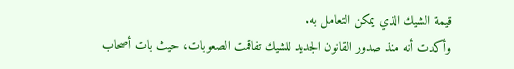قيمة الشيك الذي يمكن التعامل به.
وأكدت أنه منذ صدور القانون الجديد للشيك تفاقمت الصعوبات، حيث بات أصحاب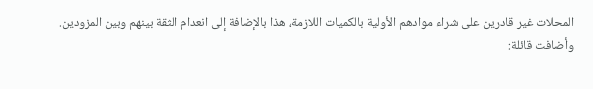المحلات غير قادرين على شراء موادهم الأولية بالكميات اللازمة، هذا بالإضافة إلى انعدام الثقة بينهم وبين المزودين.
وأضافت قائلة: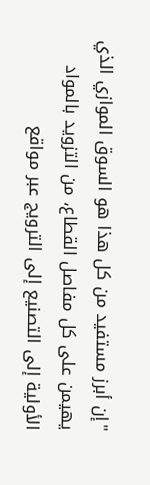"إن أبرز مستفيد من كل هذا هو السوق الموازي الذي يهيمن على كل مفاصل القطاع، من التزويد بالمواد الأولية إلى التصنيع إلى الترويج عبر مواقع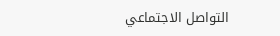التواصل الاجتماعي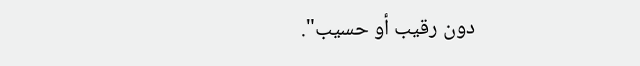دون رقيب أو حسيب".